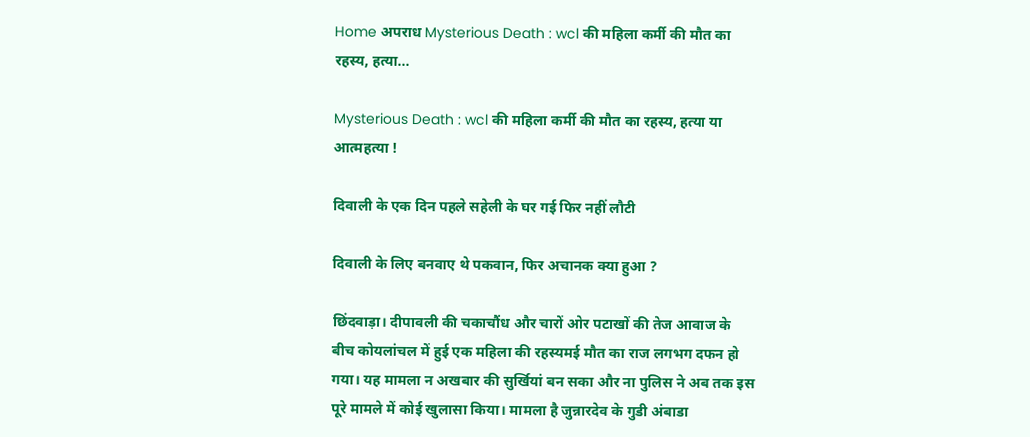Home अपराध Mysterious Death : wcl की महिला कर्मी की मौत का रहस्य, हत्या...

Mysterious Death : wcl की महिला कर्मी की मौत का रहस्य, हत्या या आत्महत्या !

दिवाली के एक दिन पहले सहेली के घर गई फिर नहीं लौटी

दिवाली के लिए बनवाए थे पकवान, फिर अचानक क्या हुआ ?

छिंदवाड़ा। दीपावली की चकाचौंध और चारों ओर पटाखों की तेज आवाज के बीच कोयलांचल में हुई एक महिला की रहस्यमई मौत का राज लगभग दफन हो गया। यह मामला न अखबार की सुर्खियां बन सका और ना पुलिस ने अब तक इस पूरे मामले में कोई खुलासा किया। मामला है जुन्नारदेव के गुडी अंबाडा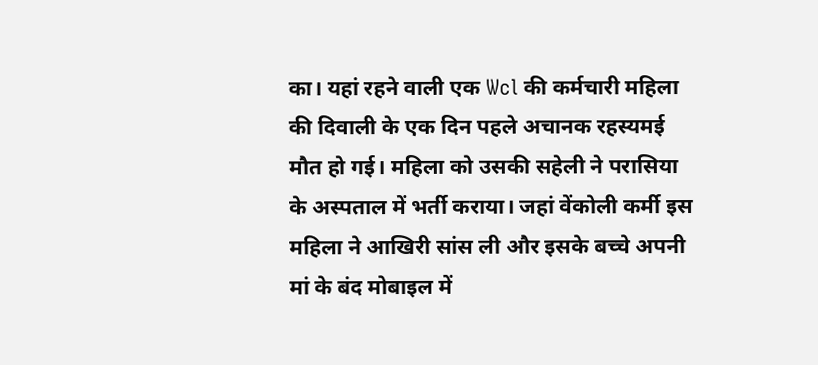का। यहां रहने वाली एक Wcl की कर्मचारी महिला की दिवाली के एक दिन पहले अचानक रहस्यमई मौत हो गई। महिला को उसकी सहेली ने परासिया के अस्पताल में भर्ती कराया। जहां वेंकोली कर्मी इस महिला ने आखिरी सांस ली और इसके बच्चे अपनी मां के बंद मोबाइल में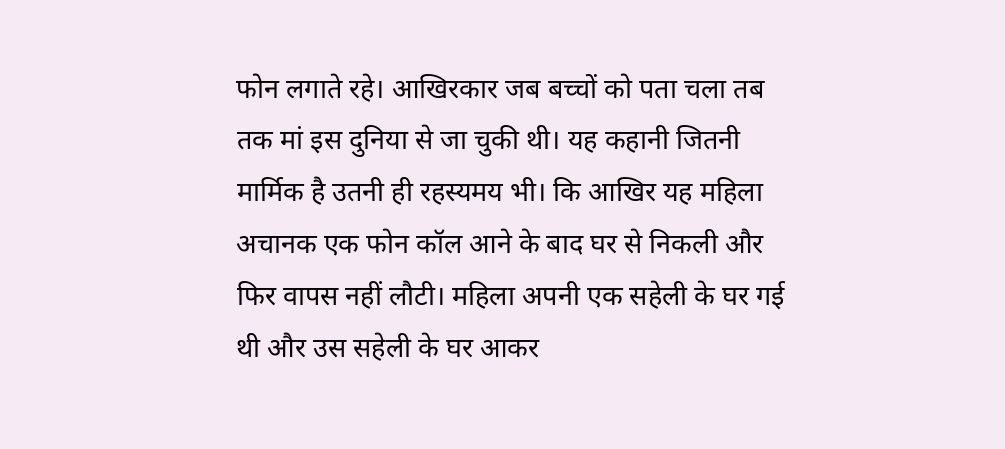फोन लगाते रहे। आखिरकार जब बच्चों को पता चला तब तक मां इस दुनिया से जा चुकी थी। यह कहानी जितनी मार्मिक है उतनी ही रहस्यमय भी। कि आखिर यह महिला अचानक एक फोन कॉल आने के बाद घर से निकली और फिर वापस नहीं लौटी। महिला अपनी एक सहेली के घर गई थी और उस सहेली के घर आकर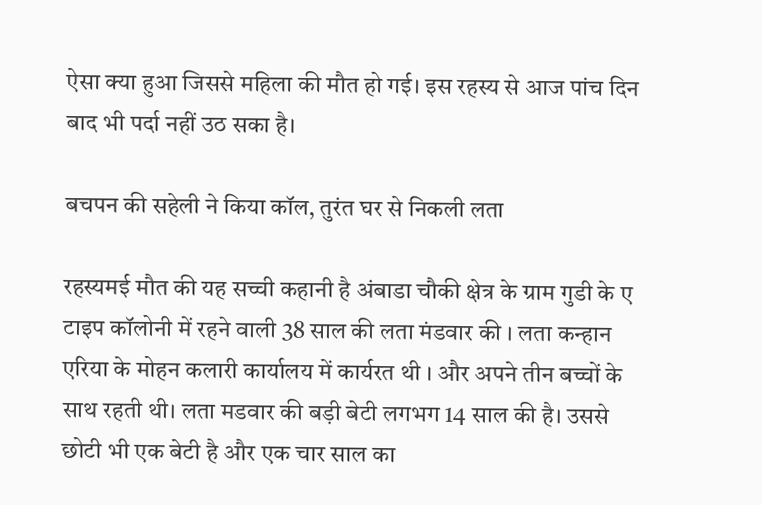ऐसा क्या हुआ जिससे महिला की मौत हो गई। इस रहस्य से आज पांच दिन बाद भी पर्दा नहीं उठ सका है।

बचपन की सहेली ने किया कॉल, तुरंत घर से निकली लता

रहस्यमई मौत की यह सच्ची कहानी है अंबाडा चौकी क्षेत्र के ग्राम गुडी के ए टाइप कॉलोनी में रहने वाली 38 साल की लता मंडवार की । लता कन्हान एरिया के मोहन कलारी कार्यालय में कार्यरत थी । और अपने तीन बच्चों के साथ रहती थी। लता मडवार की बड़ी बेटी लगभग 14 साल की है। उससे छोटी भी एक बेटी है और एक चार साल का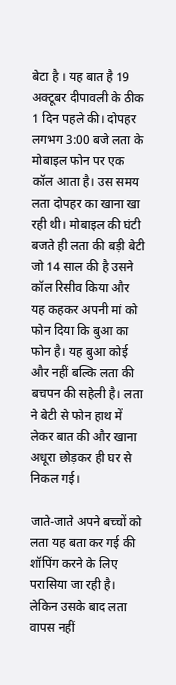बेटा है । यह बात है 19 अक्टूबर दीपावली के ठीक 1 दिन पहले की। दोपहर लगभग 3:00 बजे लता के मोबाइल फोन पर एक कॉल आता है। उस समय लता दोपहर का खाना खा रही थी। मोबाइल की घंटी बजते ही लता की बड़ी बेटी जो 14 साल की है उसने कॉल रिसीव किया और यह कहकर अपनी मां को फोन दिया कि बुआ का फोन है। यह बुआ कोई और नहीं बल्कि लता की बचपन की सहेली है। लता ने बेटी से फोन हाथ में लेकर बात की और खाना अधूरा छोड़कर ही घर से निकल गई।

जाते-जाते अपने बच्चों को लता यह बता कर गई की शॉपिंग करने के लिए परासिया जा रही है। लेकिन उसके बाद लता वापस नहीं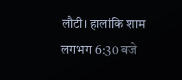लौटी। हालांकि शाम लगभग 6:30 बजे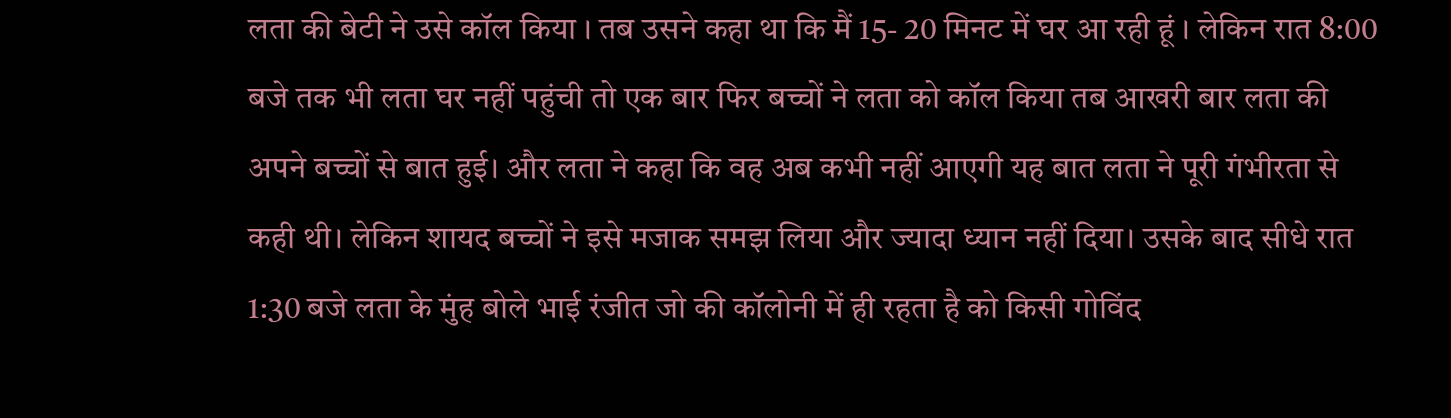लता की बेटी ने उसे कॉल किया । तब उसने कहा था कि मैं 15- 20 मिनट में घर आ रही हूं । लेकिन रात 8:00 बजे तक भी लता घर नहीं पहुंची तो एक बार फिर बच्चों ने लता को कॉल किया तब आखरी बार लता की अपने बच्चों से बात हुई। और लता ने कहा कि वह अब कभी नहीं आएगी यह बात लता ने पूरी गंभीरता से कही थी। लेकिन शायद बच्चों ने इसे मजाक समझ लिया और ज्यादा ध्यान नहीं दिया। उसके बाद सीधे रात 1:30 बजे लता के मुंह बोले भाई रंजीत जो की कॉलोनी में ही रहता है को किसी गोविंद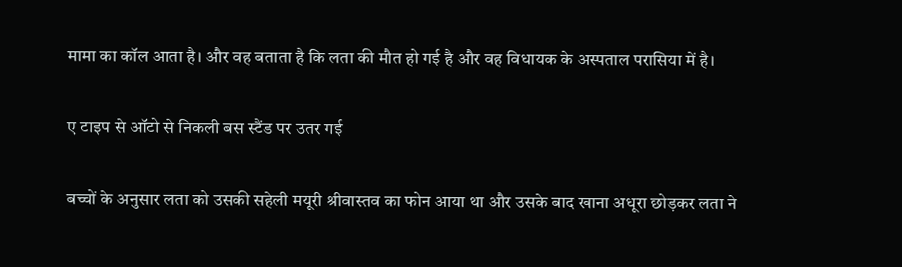मामा का कॉल आता है। और वह बताता है कि लता की मौत हो गई है और वह विधायक के अस्पताल परासिया में है।

ए टाइप से ऑटो से निकली बस स्टैंड पर उतर गई

बच्चों के अनुसार लता को उसकी सहेली मयूरी श्रीवास्तव का फोन आया था और उसके बाद खाना अधूरा छोड़कर लता ने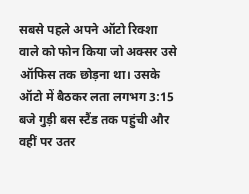सबसे पहले अपने ऑटो रिक्शा वाले को फोन किया जो अक्सर उसे ऑफिस तक छोड़ना था। उसके ऑटो में बैठकर लता लगभग 3:15 बजे गुड़ी बस स्टैंड तक पहुंची और वहीं पर उतर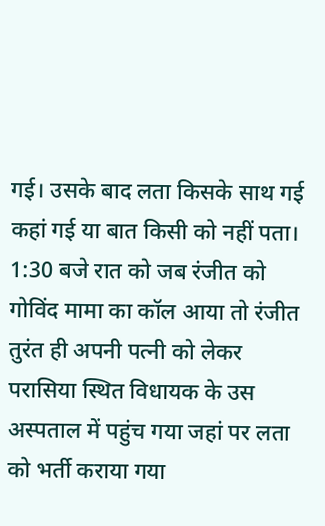गई। उसके बाद लता किसके साथ गई कहां गई या बात किसी को नहीं पता। 1:30 बजे रात को जब रंजीत को गोविंद मामा का कॉल आया तो रंजीत तुरंत ही अपनी पत्नी को लेकर परासिया स्थित विधायक के उस अस्पताल में पहुंच गया जहां पर लता को भर्ती कराया गया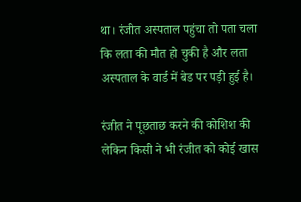था। रंजीत अस्पताल पहुंचा तो पता चला कि लता की मौत हो चुकी है और लता अस्पताल के वार्ड में बेड पर पड़ी हुई है।

रंजीत ने पूछताछ करने की कोशिश की लेकिन किसी ने भी रंजीत को कोई खास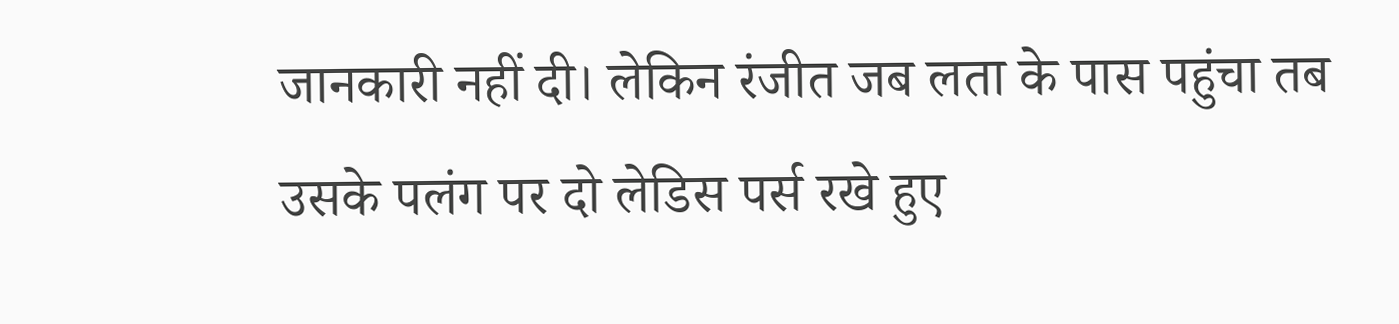जानकारी नहीं दी। लेकिन रंजीत जब लता के पास पहुंचा तब उसके पलंग पर दो लेडिस पर्स रखे हुए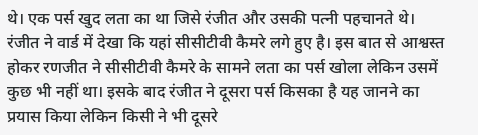थे। एक पर्स खुद लता का था जिसे रंजीत और उसकी पत्नी पहचानते थे। रंजीत ने वार्ड में देखा कि यहां सीसीटीवी कैमरे लगे हुए है। इस बात से आश्वस्त होकर रणजीत ने सीसीटीवी कैमरे के सामने लता का पर्स खोला लेकिन उसमें कुछ भी नहीं था। इसके बाद रंजीत ने दूसरा पर्स किसका है यह जानने का प्रयास किया लेकिन किसी ने भी दूसरे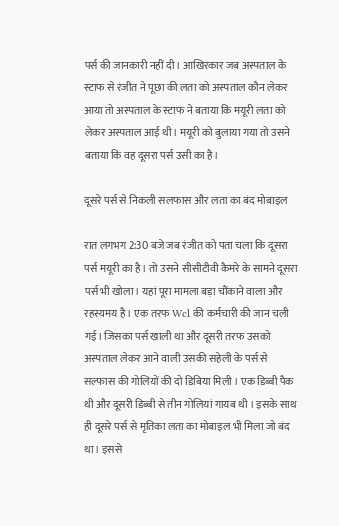पर्स की जानकारी नहीं दी। आखिरकार जब अस्पताल के स्टाफ से रंजीत ने पूछा की लता को अस्पताल कौन लेकर आया तो अस्पताल के स्टाफ ने बताया कि मयूरी लता को लेकर अस्पताल आई थी। मयूरी को बुलाया गया तो उसने बताया कि वह दूसरा पर्स उसी का है।

दूसरे पर्स से निकली सलफास और लता का बंद मोबाइल

रात लगभग 2:30 बजे जब रंजीत को पता चला कि दूसरा पर्स मयूरी का है। तो उसने सीसीटीवी कैमरे के सामने दूसरा पर्स भी खोला। यहां पूरा मामला बड़ा चौंकाने वाला और रहस्यमय है। एक तरफ Wcl की कर्मचारी की जान चली गई। जिसका पर्स खाली था और दूसरी तरफ उसको अस्पताल लेकर आने वाली उसकी सहेली के पर्स से सल्फास की गोलियों की दो डिबिया मिली । एक डिब्बी पैक थी और दूसरी डिब्बी से तीन गोलियां गायब थी । इसके साथ ही दूसरे पर्स से मृतिका लता का मोबाइल भी मिला जो बंद था। इससे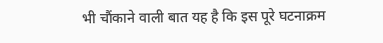भी चौंकाने वाली बात यह है कि इस पूरे घटनाक्रम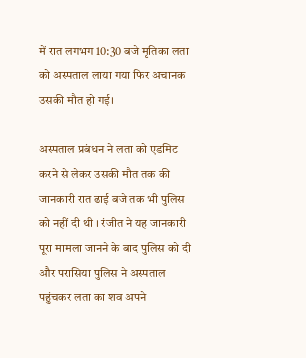में रात लगभग 10:30 बजे मृतिका लता को अस्पताल लाया गया फिर अचानक उसकी मौत हो गई।

अस्पताल प्रबंधन ने लता को एडमिट करने से लेकर उसकी मौत तक की जानकारी रात ढाई बजे तक भी पुलिस को नहीं दी थी । रंजीत ने यह जानकारी पूरा मामला जानने के बाद पुलिस को दी और परासिया पुलिस ने अस्पताल पहुंचकर लता का शव अपने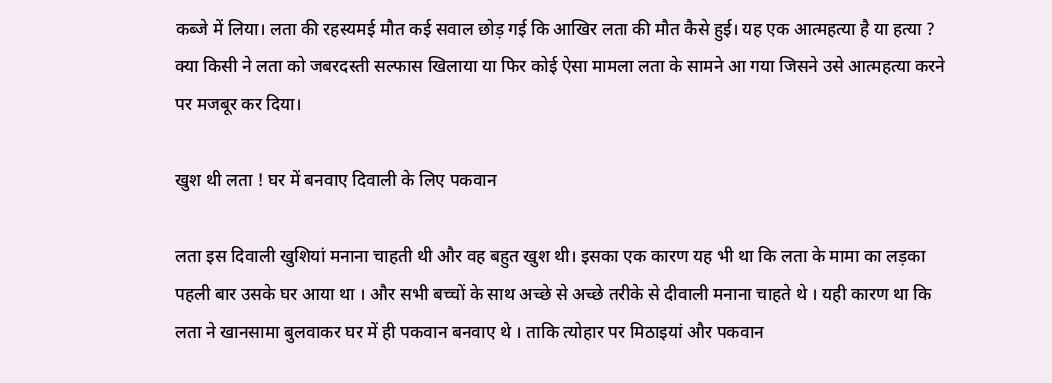कब्जे में लिया। लता की रहस्यमई मौत कई सवाल छोड़ गई कि आखिर लता की मौत कैसे हुई। यह एक आत्महत्या है या हत्या ? क्या किसी ने लता को जबरदस्ती सल्फास खिलाया या फिर कोई ऐसा मामला लता के सामने आ गया जिसने उसे आत्महत्या करने पर मजबूर कर दिया।

खुश थी लता ! घर में बनवाए दिवाली के लिए पकवान

लता इस दिवाली खुशियां मनाना चाहती थी और वह बहुत खुश थी। इसका एक कारण यह भी था कि लता के मामा का लड़का पहली बार उसके घर आया था । और सभी बच्चों के साथ अच्छे से अच्छे तरीके से दीवाली मनाना चाहते थे । यही कारण था कि लता ने खानसामा बुलवाकर घर में ही पकवान बनवाए थे । ताकि त्योहार पर मिठाइयां और पकवान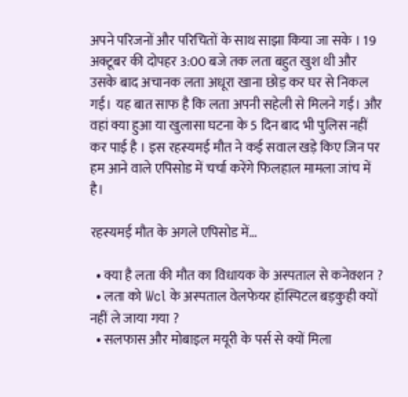अपने परिजनों और परिचितों के साथ साझा किया जा सके । 19 अक्टूबर की दोपहर 3:00 बजे तक लता बहुत खुश थी और उसके बाद अचानक लता अधूरा खाना छोड़ कर घर से निकल गई। यह बात साफ है कि लता अपनी सहेली से मिलने गई। और वहां क्या हुआ या खुलासा घटना के 5 दिन बाद भी पुलिस नहीं कर पाई है । इस रहस्यमई मौत ने कई सवाल खड़े किए जिन पर हम आने वाले एपिसोड में चर्चा करेंगे फिलहाल मामला जांच में है।

रहस्यमई मौत के अगले एपिसोड में…

  • क्या है लता की मौत का विधायक के अस्पताल से कनेक्शन ?
  • लता को Wcl के अस्पताल वेलफेयर हॉस्पिटल बड़कुही क्यों नहीं ले जाया गया ?
  • सलफास और मोबाइल मयूरी के पर्स से क्यों मिला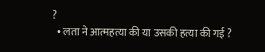?
  • लता ने आत्महत्या की या उसकी हत्या की गई ?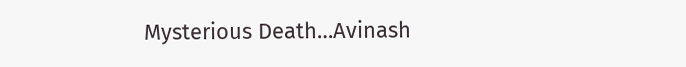Mysterious Death…Avinash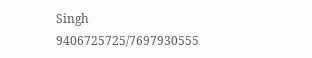Singh
9406725725/7697930555